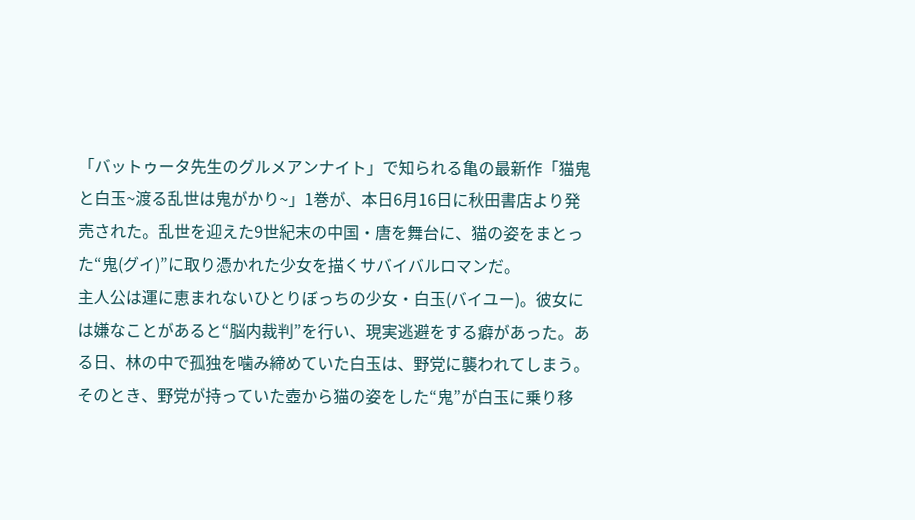「バットゥータ先生のグルメアンナイト」で知られる亀の最新作「猫鬼と白玉~渡る乱世は鬼がかり~」1巻が、本日6月16日に秋田書店より発売された。乱世を迎えた9世紀末の中国・唐を舞台に、猫の姿をまとった“鬼(グイ)”に取り憑かれた少女を描くサバイバルロマンだ。
主人公は運に恵まれないひとりぼっちの少女・白玉(バイユー)。彼女には嫌なことがあると“脳内裁判”を行い、現実逃避をする癖があった。ある日、林の中で孤独を噛み締めていた白玉は、野党に襲われてしまう。そのとき、野党が持っていた壺から猫の姿をした“鬼”が白玉に乗り移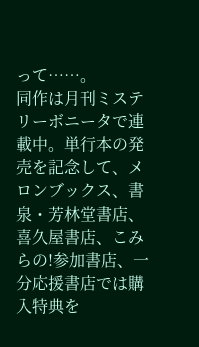って……。
同作は月刊ミステリーボニータで連載中。単行本の発売を記念して、メロンブックス、書泉・芳林堂書店、喜久屋書店、こみらの!参加書店、一分応援書店では購入特典を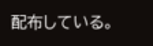配布している。